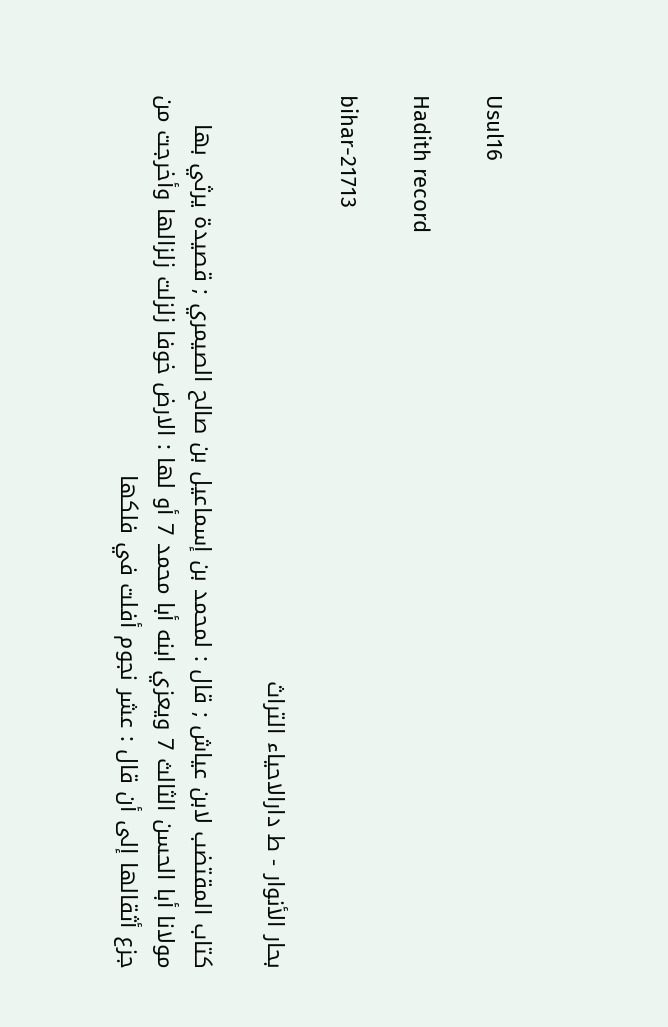Usul16

Hadith record

bihar-21713

بحار الأنوار - ط دارالاحياء التراث

كتاب المقتضب لابن عياش ; قال : لمحمد بن إسماعيل بن صالح الصيمري ; قصيدة يرثي بها مولانا أبا الحسن الثالث 7 ويعزي ابنه أبا محمد 7 أو لها : الارض خوفا زلزلت زلزالها وأخرجت من جزع أثقالها إلى أن قال : عشر نجوم أفلت في فلكها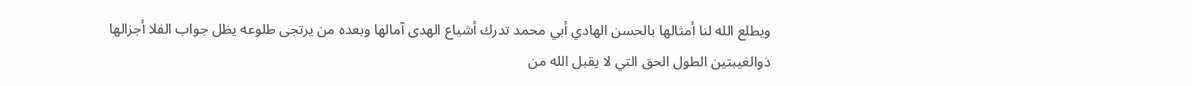ويطلع الله لنا أمثالها بالحسن الهادي أبي محمد تدرك أشياع الهدى آمالها وبعده من يرتجى طلوعه يظل جواب الفلا أجزالها ذوالغيبتين الطول الحق التي لا يقبل الله من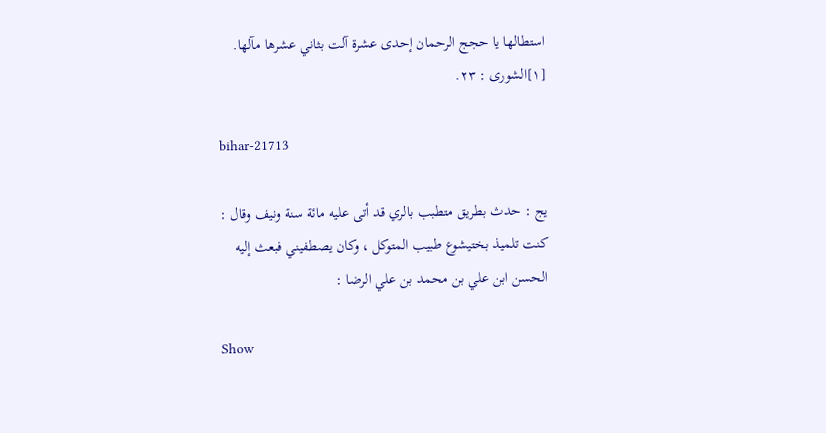استطالها يا حجج الرحمان إحدى عشرة آلت بثاني عشرها مآلها. [١]الشورى : ٢٣.

bihar-21713

يج : حدث بطريق متطبب بالري قد أتى عليه مائة سنة ونيف وقال : كنت تلميذ بختيشوع طبيب المتوكل ، وكان يصطفيني فبعث إليه الحسن ابن علي بن محمد بن علي الرضا :

Show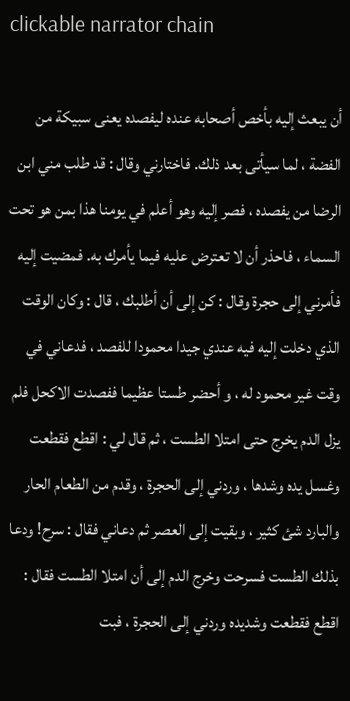clickable narrator chain

أن يبعث إليه بأخص أصحابه عنده ليفصده يعنى سبيكة من الفضة ، لما سيأتى بعد ذلك. فاختارني وقال : قد طلب مني ابن الرضا من يفصده ، فصر إليه وهو أعلم في يومنا هذا بمن هو تحت السماء ، فاحذر أن لا تعترض عليه فيما يأمرك به. فمضيت إليه فأمرني إلى حجرة وقال : كن إلى أن أطلبك ، قال : وكان الوقت الذي دخلت إليه فيه عندي جيدا محمودا للفصد ، فدعاني في وقت غير محمود له ، و أحضر طستا عظيما ففصدت الاكحل فلم يزل الدم يخرج حتى امتلا الطست ، ثم قال لي : اقطع فقطعت وغسل يده وشدها ، وردني إلى الحجرة ، وقدم من الطعام الحار والبارد شئ كثير ، وبقيت إلى العصر ثم دعاني فقال : سرح! ودعا بذلك الطست فسرحت وخرج الدم إلى أن امتلا الطست فقال : اقطع فقطعت وشديده وردني إلى الحجرة ، فبت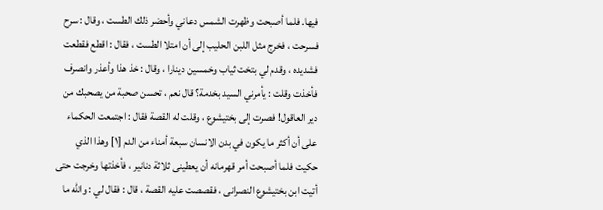فيها. فلما أصبحت وظهرت الشمس دعاني وأحضر ذلك الطست ، وقال : سرح فسرحت ، فخرج مثل اللبن الحليب إلى أن امتلا الطست ، فقال : اقطع فقطعت فشديده ، وقدم لي بتخت ثياب وخمسين دينارا ، وقال : خذ هذا وأعذر وانصرف فأخذت وقلت : يأمرني السيد بخدمة؟ قال نعم ، تحسن صحبة من يصحبك من دير العاقول! فصرت إلى بختيشوع ، وقلت له القصة فقال : اجتمعت الحكماء على أن أكثر ما يكون في بدن الانسان سبعة أمناء من الدم [١] وهذا الذي حكيت فلما أصبحت أمر قهرمانه أن يعطينى ثلاثة دنانير ، فأخذتها وخرجت حتى أتيت ابن بختيشوع النصرانى ، فقصصت عليه القصة ، قال : فقال لي : والله ما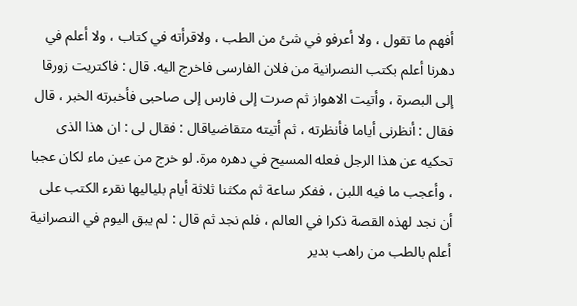أفهم ما تقول ، ولا أعرفو في شئ من الطب ، ولاقرأته في كتاب ، ولا أعلم في دهرنا أعلم بكتب النصرانية من فلان الفارسى فاخرج اليه. قال : فاكتريت زورقا إلى البصرة ، وأتيت الاهواز ثم صرت إلى فارس إلى صاحبى فأخبرته الخبر ، قال فقال : أنظرنى أياما فأنظرته ، ثم أتيته متقاضياقال : فقال لى : ان هذا الذى تحكيه عن هذا الرجل فعله المسيح في دهره مرة. لو خرج من عين ماء لكان عجبا ، وأعجب ما فيه اللبن ، ففكر ساعة ثم مكثنا ثلاثة أيام بلياليها نقرء الكتب على أن نجد لهذه القصة ذكرا في العالم ، فلم نجد ثم قال : لم يبق اليوم في النصرانية أعلم بالطب من راهب بدير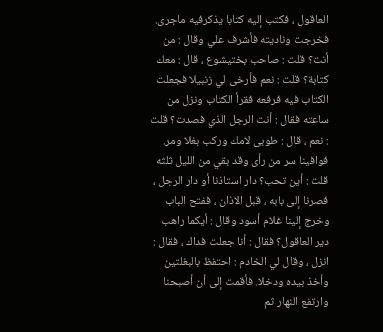العاقول ، فكتب إليه كتابا يذكرفيه ماجرى. فخرجت وناديته فأشرف علي وقال : من أنت؟ قلت : صاحب بختيشوع ، قال : معك كتابة؟ قلت : نعم فأرخى لي زنبيلا فجعلت الكتاب فيه فرفعه فقرأ الكتاب ونزل من ساعته فقال : أنت الرجل الذي فصدت؟ قلت : نعم ، قال : طوبى لامك وركب بغلا ومر. فوافينا سر من رأى وقد بقي من الليل ثلثه قلت : أين تحب؟ دار استاذنا أو دار الرجل ، فصرنا إلى بابه ، قبل الاذان ، ففتح الباب وخرج إلينا غلام أسود وقال : أيكما راهب دير العاقول؟ فقال : أنا جعلت فداك ، فقال : انزل ، وقال لي الخادم : احتفظ بالبغلتين وأخذ بيده ودخلا. فأقمت إلى أن أصبحنا وارتفع النهار ثم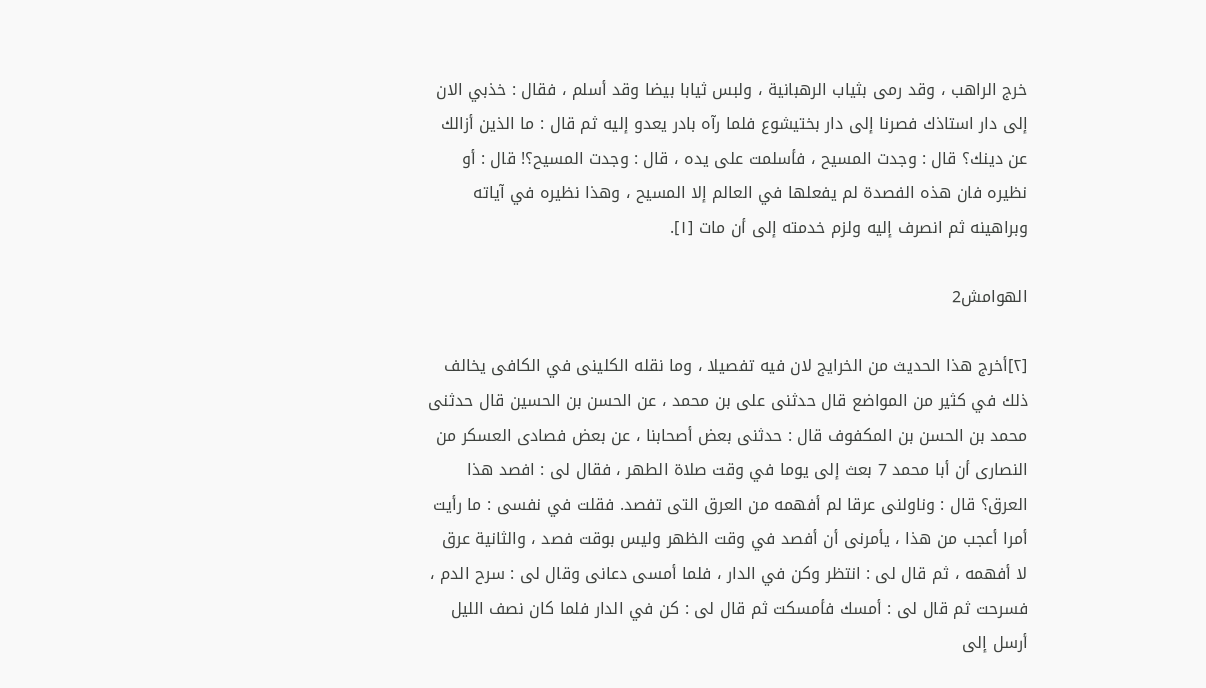خرج الراهب ، وقد رمى بثياب الرهبانية ، ولبس ثيابا بيضا وقد أسلم ، فقال : خذبي الان إلى دار استاذك فصرنا إلى دار بختيشوع فلما رآه بادر يعدو إليه ثم قال : ما الذين أزالك عن دينك؟ قال : وجدت المسيح ، فأسلمت على يده ، قال : وجدت المسيح؟! قال : أو نظيره فان هذه الفصدة لم يفعلها في العالم إلا المسيح ، وهذا نظيره في آياته وبراهينه ثم انصرف إليه ولزم خدمته إلى أن مات [١].

الهوامش2

[٢]أخرج هذا الحديث من الخرايج لان فيه تفصيلا ، وما نقله الكلينى في الكافى يخالف ذلك في كثير من المواضع قال حدثنى على بن محمد ، عن الحسن بن الحسين قال حدثنى محمد بن الحسن بن المكفوف قال : حدثنى بعض أصحابنا ، عن بعض فصادى العسكر من النصارى أن أبا محمد 7 بعث إلى يوما في وقت صلاة الطهر ، فقال لى : افصد هذا العرق؟ قال : وناولنى عرقا لم أفهمه من العرق التى تفصد. فقلت في نفسى : ما رأيت أمرا أعجب من هذا ، يأمرنى أن أفصد في وقت الظهر وليس بوقت فصد ، والثانية عرق لا أفهمه ، ثم قال لى : انتظر وكن في الدار ، فلما أمسى دعانى وقال لى : سرح الدم ، فسرحت ثم قال لى : أمسك فأمسكت ثم قال لى : كن في الدار فلما كان نصف الليل أرسل إلى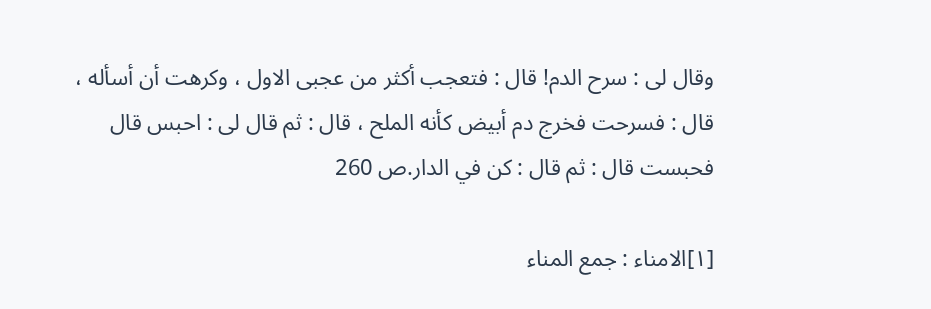وقال لى : سرح الدم! قال : فتعجب أكثر من عجبى الاول ، وكرهت أن أسأله ، قال : فسرحت فخرج دم أبيض كأنه الملح ، قال : ثم قال لى : احبس قال فحبست قال : ثم قال : كن في الدار.ص 260

[١]الامناء : جمع المناء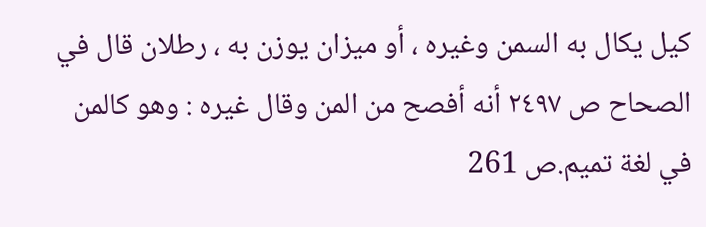كيل يكال به السمن وغيره ، أو ميزان يوزن به ، رطلان قال في الصحاح ص ٢٤٩٧ أنه أفصح من المن وقال غيره : وهو كالمن في لغة تميم.ص 261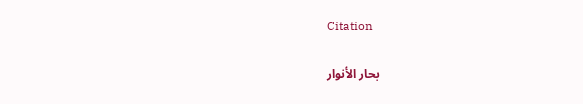Citation

بحار الأنوار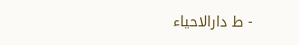- ط دارالاحياء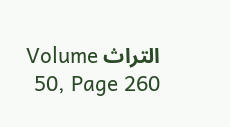التراث Volume 50, Page 260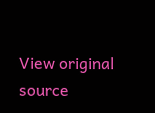View original source